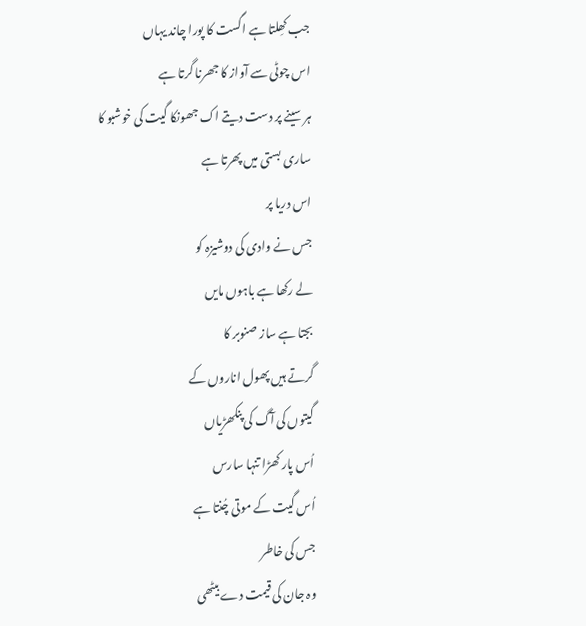جب کھِلتا ہے اگست کا پورا چاند یہاں
اس چوٹی سے آواز کا جھرنا گرتا ہے
ہر سینے پر دست دیتے اک جھونکا گیت کی خوشبو کا
ساری بستی میں پھرتا ہے
اس دریا پر
جس نے وادی کی دوشیزہ کو
لے رکھا ہے باہوں مایں
بجتا ہے ساز صنوبر کا
گرتے ہیں پھول اناروں کے
گیتوں کی آگ کی پنکھڑیاں
اُس پار کھڑا تنہا سارس
اُس گیت کے موتی چُنتا ہے
جس کی خاطر
وہ جان کی قیمت دے بیٹھی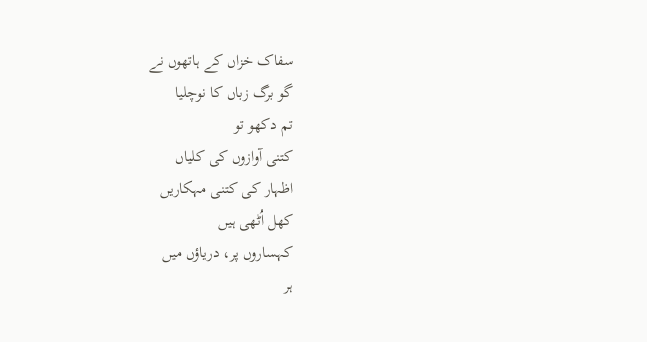سفاک خزاں کے ہاتھوں نے
گو برگ زباں کا نوچلیا
تم دکھو تو
کتنی آوازوں کی کلیاں
اظہار کی کتنی مہکاریں
کھل اُٹھی ہیں
کہساروں پر، دریاؤں میں
ہر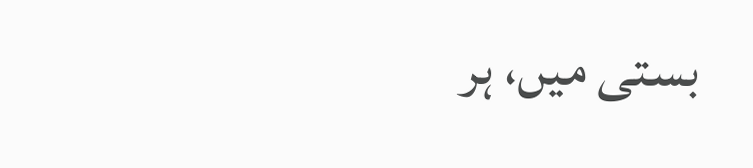بستی میں، ہر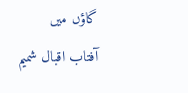گاؤں میں
آفتاب اقبال شمیم